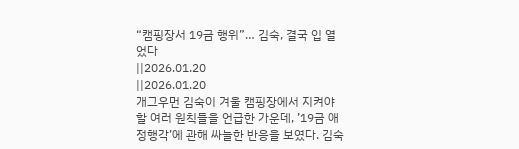“캠핑장서 19금 행위”… 김숙, 결국 입 열었다
||2026.01.20
||2026.01.20
개그우먼 김숙이 겨울 캠핑장에서 지켜야 할 여러 원칙들을 언급한 가운데, ’19금 애정행각’에 관해 싸늘한 반응을 보였다. 김숙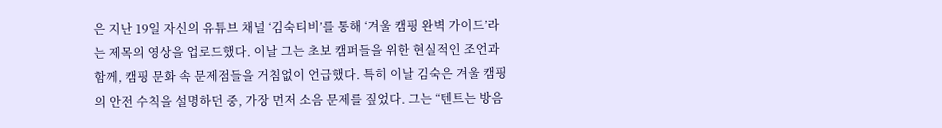은 지난 19일 자신의 유튜브 채널 ‘김숙티비’를 통해 ‘겨울 캠핑 완벽 가이드’라는 제목의 영상을 업로드했다. 이날 그는 초보 캠퍼들을 위한 현실적인 조언과 함께, 캠핑 문화 속 문제점들을 거침없이 언급했다. 특히 이날 김숙은 겨울 캠핑의 안전 수칙을 설명하던 중, 가장 먼저 소음 문제를 짚었다. 그는 “텐트는 방음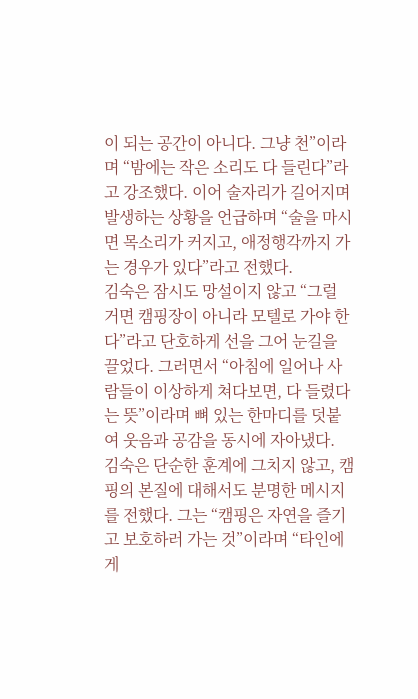이 되는 공간이 아니다. 그냥 천”이라며 “밤에는 작은 소리도 다 들린다”라고 강조했다. 이어 술자리가 길어지며 발생하는 상황을 언급하며 “술을 마시면 목소리가 커지고, 애정행각까지 가는 경우가 있다”라고 전했다.
김숙은 잠시도 망설이지 않고 “그럴 거면 캠핑장이 아니라 모텔로 가야 한다”라고 단호하게 선을 그어 눈길을 끌었다. 그러면서 “아침에 일어나 사람들이 이상하게 쳐다보면, 다 들렸다는 뜻”이라며 뼈 있는 한마디를 덧붙여 웃음과 공감을 동시에 자아냈다.
김숙은 단순한 훈계에 그치지 않고, 캠핑의 본질에 대해서도 분명한 메시지를 전했다. 그는 “캠핑은 자연을 즐기고 보호하러 가는 것”이라며 “타인에게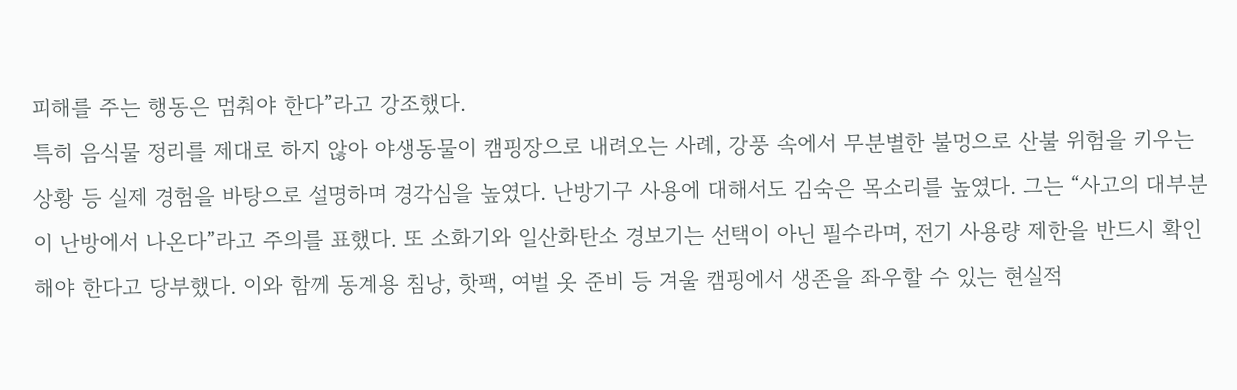피해를 주는 행동은 멈춰야 한다”라고 강조했다.
특히 음식물 정리를 제대로 하지 않아 야생동물이 캠핑장으로 내려오는 사례, 강풍 속에서 무분별한 불멍으로 산불 위험을 키우는 상황 등 실제 경험을 바탕으로 설명하며 경각심을 높였다. 난방기구 사용에 대해서도 김숙은 목소리를 높였다. 그는 “사고의 대부분이 난방에서 나온다”라고 주의를 표했다. 또 소화기와 일산화탄소 경보기는 선택이 아닌 필수라며, 전기 사용량 제한을 반드시 확인해야 한다고 당부했다. 이와 함께 동계용 침낭, 핫팩, 여벌 옷 준비 등 겨울 캠핑에서 생존을 좌우할 수 있는 현실적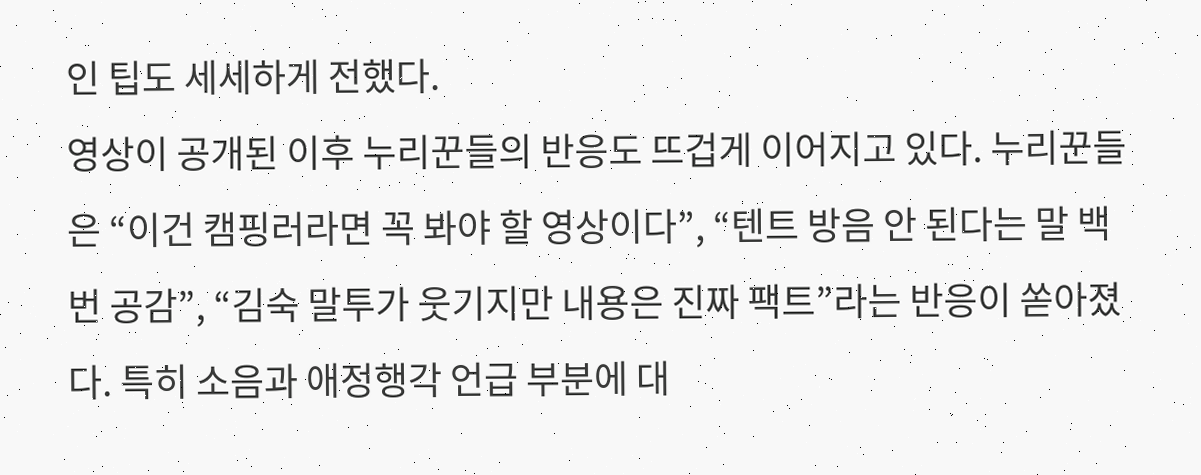인 팁도 세세하게 전했다.
영상이 공개된 이후 누리꾼들의 반응도 뜨겁게 이어지고 있다. 누리꾼들은 “이건 캠핑러라면 꼭 봐야 할 영상이다”, “텐트 방음 안 된다는 말 백 번 공감”, “김숙 말투가 웃기지만 내용은 진짜 팩트”라는 반응이 쏟아졌다. 특히 소음과 애정행각 언급 부분에 대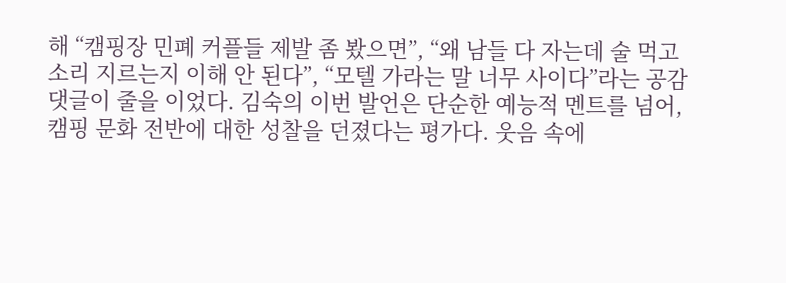해 “캠핑장 민폐 커플들 제발 좀 봤으면”, “왜 남들 다 자는데 술 먹고 소리 지르는지 이해 안 된다”, “모텔 가라는 말 너무 사이다”라는 공감 댓글이 줄을 이었다. 김숙의 이번 발언은 단순한 예능적 멘트를 넘어, 캠핑 문화 전반에 대한 성찰을 던졌다는 평가다. 웃음 속에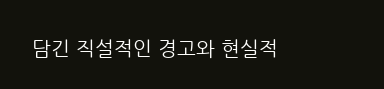담긴 직설적인 경고와 현실적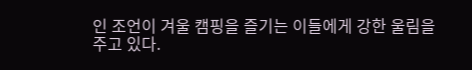인 조언이 겨울 캠핑을 즐기는 이들에게 강한 울림을 주고 있다.